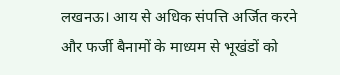लखनऊ। आय से अधिक संपत्ति अर्जित करने और फर्जी बैनामों के माध्यम से भूखंडों को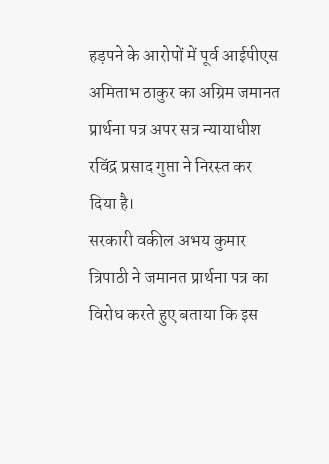हड़पने के आरोपों में पूर्व आईपीएस अमिताभ ठाकुर का अग्रिम जमानत प्रार्थना पत्र अपर सत्र न्यायाधीश रविंद्र प्रसाद गुप्ता ने निरस्त कर दिया है।
सरकारी वकील अभय कुमार त्रिपाठी ने जमानत प्रार्थना पत्र का विरोध करते हुए बताया कि इस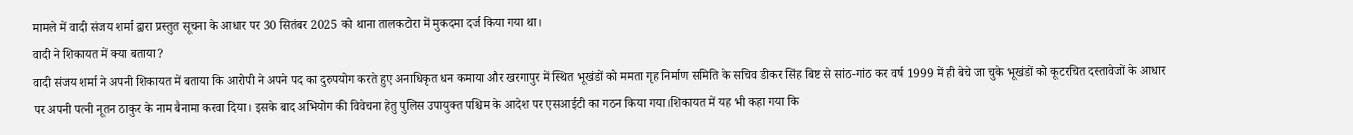मामले में वादी संजय शर्मा द्वारा प्रस्तुत सूचना के आधार पर 30 सितंबर 2025 को थाना तालकटोरा में मुकदमा दर्ज किया गया था।
वादी ने शिकायत में क्या बताया?
वादी संजय शर्मा ने अपनी शिकायत में बताया कि आरोपी ने अपने पद का दुरुपयोग करते हुए अनाधिकृत धन कमाया और खरगापुर में स्थित भूखंडों को ममता गृह निर्माण समिति के सचिव डीकर सिंह बिष्ट से सांठ-गांठ कर वर्ष 1999 में ही बेचे जा चुके भूखंडों को कूटरचित दस्तावेजों के आधार पर अपनी पत्नी नूतन ठाकुर के नाम बैनामा करवा दिया। इसके बाद अभियोग की विवेचना हेतु पुलिस उपायुक्त पश्चिम के आदेश पर एसआईटी का गठन किया गया।शिकायत में यह भी कहा गया कि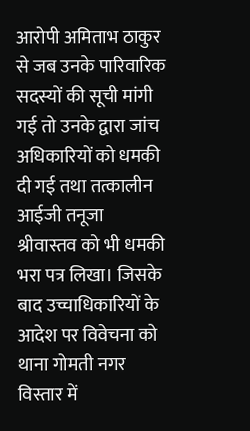आरोपी अमिताभ ठाकुर से जब उनके पारिवारिक सदस्यों की सूची मांगी गई तो उनके द्वारा जांच अधिकारियों को धमकी दी गई तथा तत्कालीन आईजी तनूजा श्रीवास्तव को भी धमकी भरा पत्र लिखा। जिसके बाद उच्चाधिकारियों के आदेश पर विवेचना को थाना गोमती नगर विस्तार में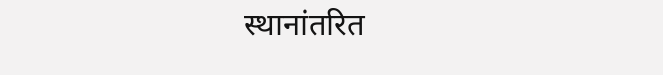स्थानांतरित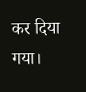कर दिया गया।